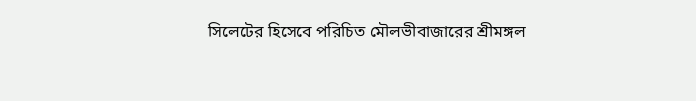সিলেটের হিসেবে পরিচিত মৌলভীবাজারের শ্রীমঙ্গল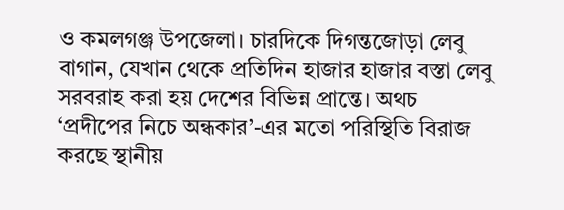ও কমলগঞ্জ উপজেলা। চারদিকে দিগন্তজোড়া লেবু বাগান, যেখান থেকে প্রতিদিন হাজার হাজার বস্তা লেবু সরবরাহ করা হয় দেশের বিভিন্ন প্রান্তে। অথচ ‘প্রদীপের নিচে অন্ধকার’-এর মতো পরিস্থিতি বিরাজ করছে স্থানীয়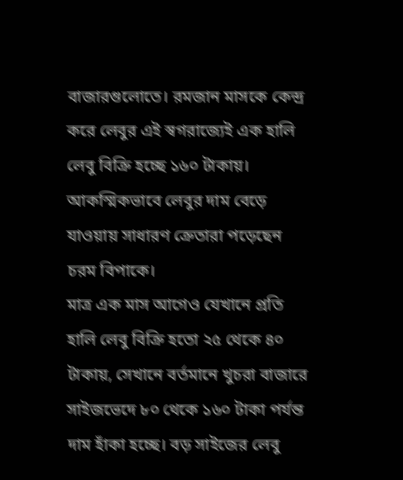বাজারগুলোতে। রমজান মাসকে কেন্দ্র করে লেবুর এই স্বগরাজ্যেই এক হালি লেবু বিক্রি হচ্ছে ১৬০ টাকায়। আকস্মিকভাবে লেবুর দাম বেড়ে যাওয়ায় সাধারণ ক্রেতারা পড়েছেন চরম বিপাকে।
মাত্র এক মাস আগেও যেখানে প্রতি হালি লেবু বিক্রি হতো ২৫ থেকে ৪০ টাকায়, সেখানে বর্তমানে খুচরা বাজারে সাইজভেদে ৮০ থেকে ১৬০ টাকা পর্যন্ত দাম হাঁকা হচ্ছে। বড় সাইজের লেবু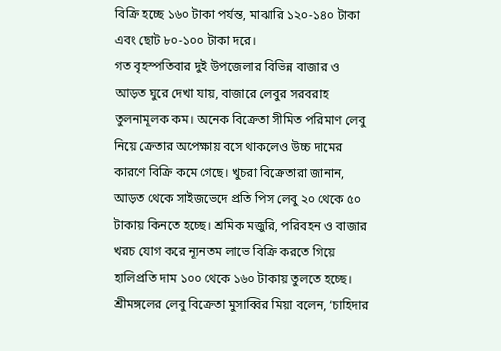বিক্রি হচ্ছে ১৬০ টাকা পর্যন্ত, মাঝারি ১২০-১৪০ টাকা এবং ছোট ৮০-১০০ টাকা দরে।
গত বৃহস্পতিবার দুই উপজেলার বিভিন্ন বাজার ও আড়ত ঘুরে দেখা যায়, বাজারে লেবুর সরবরাহ তুলনামূলক কম। অনেক বিক্রেতা সীমিত পরিমাণ লেবু নিয়ে ক্রেতার অপেক্ষায় বসে থাকলেও উচ্চ দামের কারণে বিক্রি কমে গেছে। খুচরা বিক্রেতারা জানান, আড়ত থেকে সাইজভেদে প্রতি পিস লেবু ২০ থেকে ৫০ টাকায় কিনতে হচ্ছে। শ্রমিক মজুরি, পরিবহন ও বাজার খরচ যোগ করে ন্যূনতম লাভে বিক্রি করতে গিয়ে হালিপ্রতি দাম ১০০ থেকে ১৬০ টাকায় তুলতে হচ্ছে।
শ্রীমঙ্গলের লেবু বিক্রেতা মুসাব্বির মিয়া বলেন, ‘চাহিদার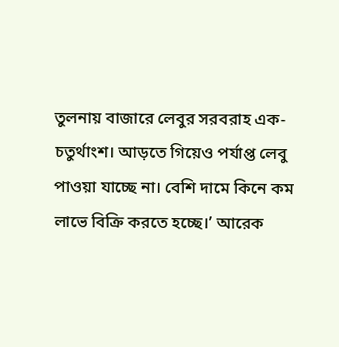তুলনায় বাজারে লেবুর সরবরাহ এক-চতুর্থাংশ। আড়তে গিয়েও পর্যাপ্ত লেবু পাওয়া যাচ্ছে না। বেশি দামে কিনে কম লাভে বিক্রি করতে হচ্ছে।’ আরেক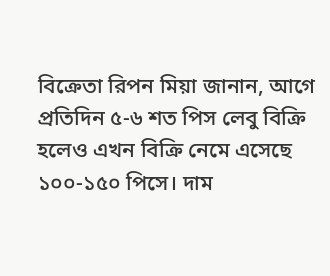বিক্রেতা রিপন মিয়া জানান, আগে প্রতিদিন ৫-৬ শত পিস লেবু বিক্রি হলেও এখন বিক্রি নেমে এসেছে ১০০-১৫০ পিসে। দাম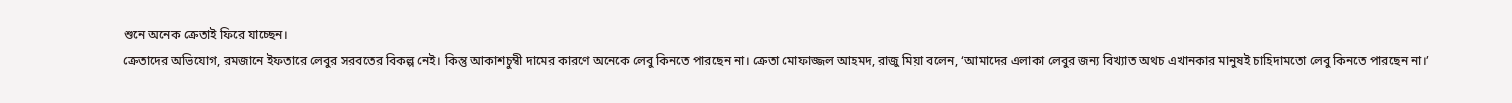শুনে অনেক ক্রেতাই ফিরে যাচ্ছেন।
ক্রেতাদের অভিযোগ, রমজানে ইফতারে লেবুর সরবতের বিকল্প নেই। কিন্তু আকাশচুম্বী দামের কারণে অনেকে লেবু কিনতে পারছেন না। ক্রেতা মোফাজ্জল আহমদ, রাজু মিয়া বলেন, ‘আমাদের এলাকা লেবুর জন্য বিখ্যাত অথচ এখানকার মানুষই চাহিদামতো লেবু কিনতে পারছেন না।’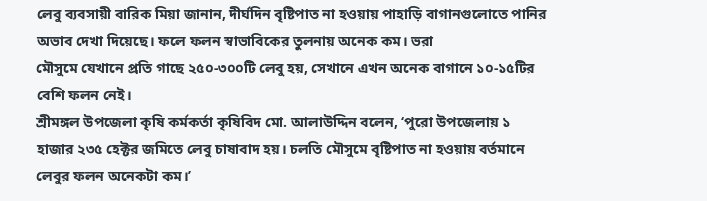লেবু ব্যবসায়ী বারিক মিয়া জানান, দীর্ঘদিন বৃষ্টিপাত না হওয়ায় পাহাড়ি বাগানগুলোতে পানির অভাব দেখা দিয়েছে। ফলে ফলন স্বাভাবিকের তুলনায় অনেক কম। ভরা
মৌসুমে যেখানে প্রতি গাছে ২৫০-৩০০টি লেবু হয়, সেখানে এখন অনেক বাগানে ১০-১৫টির বেশি ফলন নেই।
শ্রীমঙ্গল উপজেলা কৃষি কর্মকর্তা কৃষিবিদ মো. আলাউদ্দিন বলেন, ‘পুরো উপজেলায় ১ হাজার ২৩৫ হেক্টর জমিতে লেবু চাষাবাদ হয়। চলতি মৌসুমে বৃষ্টিপাত না হওয়ায় বর্তমানে লেবুর ফলন অনেকটা কম।’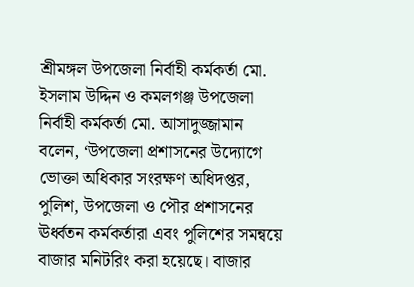শ্রীমঙ্গল উপজেলা নির্বাহী কর্মকর্তা মো. ইসলাম উদ্দিন ও কমলগঞ্জ উপজেলা নির্বাহী কর্মকর্তা মো. আসাদুজ্জামান বলেন, ‘উপজেলা প্রশাসনের উদ্যোগে ভোক্তা অধিকার সংরক্ষণ অধিদপ্তর, পুলিশ, উপজেলা ও পৌর প্রশাসনের ঊর্ধ্বতন কর্মকর্তারা এবং পুলিশের সমন্বয়ে বাজার মনিটরিং করা হয়েছে। বাজার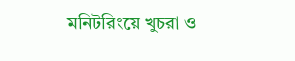মনিটরিংয়ে খুচরা ও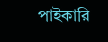পাইকারি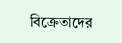বিক্রেতাদের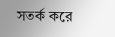সতর্ক করে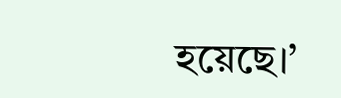হয়েছে।’